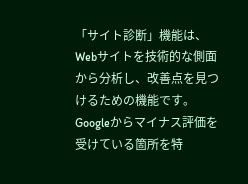「サイト診断」機能は、Webサイトを技術的な側面から分析し、改善点を見つけるための機能です。
Googleからマイナス評価を受けている箇所を特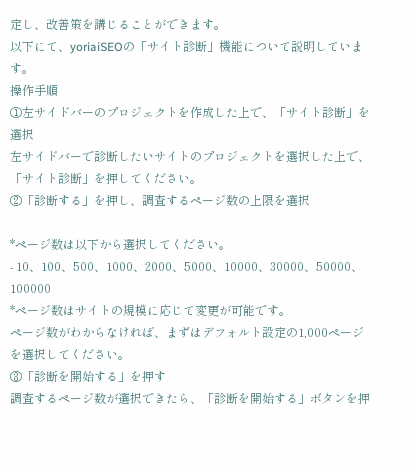定し、改善策を講じることができます。
以下にて、yoriaiSEOの「サイト診断」機能について説明しています。
操作手順
①左サイドバーのプロジェクトを作成した上で、「サイト診断」を選択
左サイドバーで診断したいサイトのプロジェクトを選択した上で、「サイト診断」を押してください。
②「診断する」を押し、調査するページ数の上限を選択

*ページ数は以下から選択してください。
- 10、100、500、1000、2000、5000、10000、30000、50000、100000
*ページ数はサイトの規模に応じて変更が可能です。
ページ数がわからなければ、まずはデフォルト設定の1,000ページを選択してください。
③「診断を開始する」を押す
調査するページ数が選択できたら、「診断を開始する」ボタンを押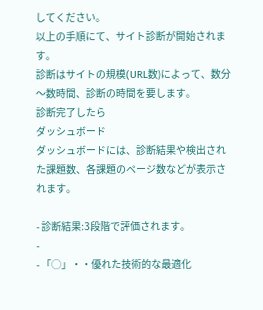してください。
以上の手順にて、サイト診断が開始されます。
診断はサイトの規模(URL数)によって、数分〜数時間、診断の時間を要します。
診断完了したら
ダッシュボード
ダッシュボードには、診断結果や検出された課題数、各課題のページ数などが表示されます。

- 診断結果:3段階で評価されます。
-
- 「◯」・・優れた技術的な最適化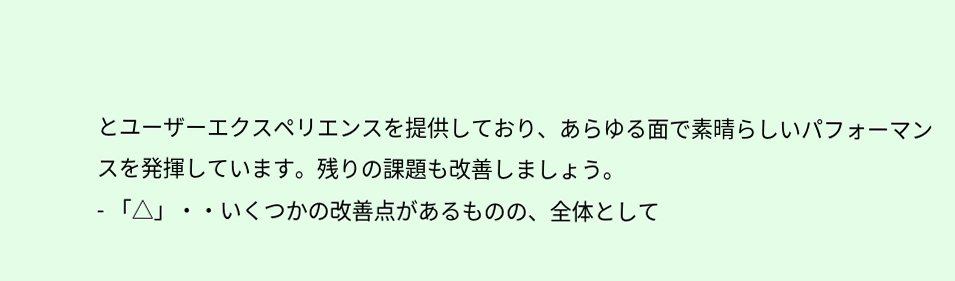とユーザーエクスペリエンスを提供しており、あらゆる面で素晴らしいパフォーマンスを発揮しています。残りの課題も改善しましょう。
- 「△」・・いくつかの改善点があるものの、全体として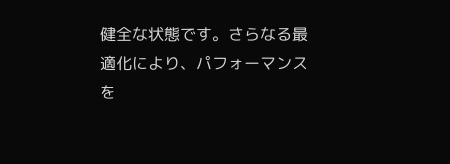健全な状態です。さらなる最適化により、パフォーマンスを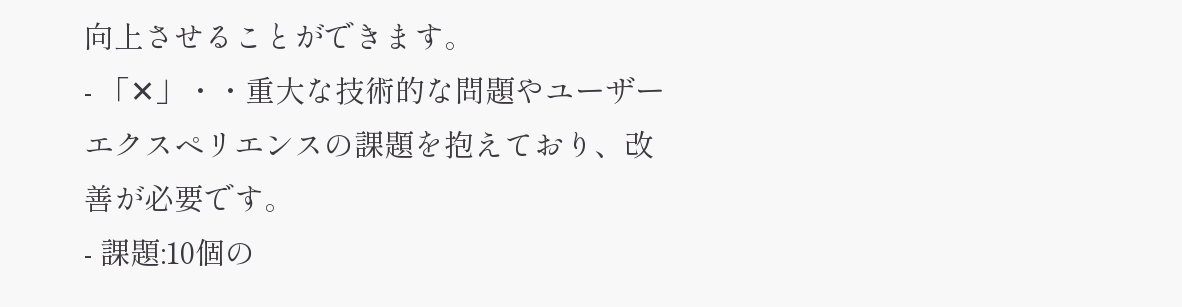向上させることができます。
- 「✕」・・重大な技術的な問題やユーザーエクスペリエンスの課題を抱えており、改善が必要です。
- 課題:10個の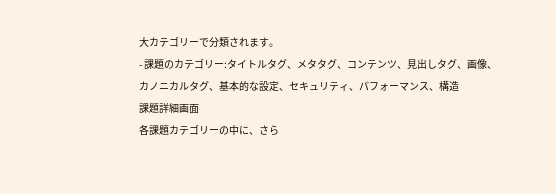大カテゴリーで分類されます。
- 課題のカテゴリー:タイトルタグ、メタタグ、コンテンツ、見出しタグ、画像、カノニカルタグ、基本的な設定、セキュリティ、パフォーマンス、構造
課題詳細画面
各課題カテゴリーの中に、さら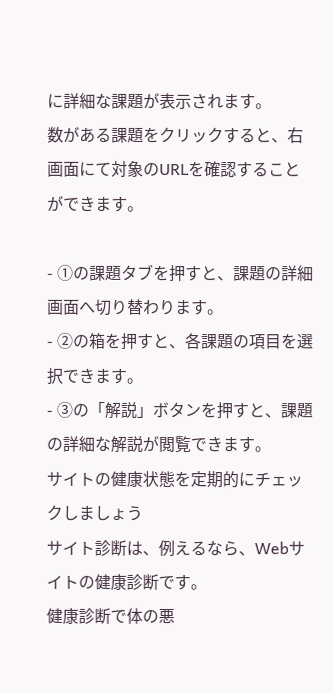に詳細な課題が表示されます。
数がある課題をクリックすると、右画面にて対象のURLを確認することができます。

- ①の課題タブを押すと、課題の詳細画面へ切り替わります。
- ②の箱を押すと、各課題の項目を選択できます。
- ③の「解説」ボタンを押すと、課題の詳細な解説が閲覧できます。
サイトの健康状態を定期的にチェックしましょう
サイト診断は、例えるなら、Webサイトの健康診断です。
健康診断で体の悪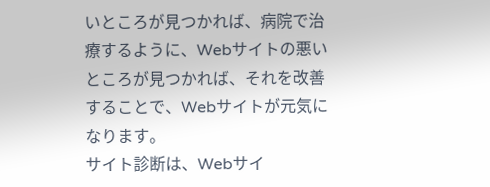いところが見つかれば、病院で治療するように、Webサイトの悪いところが見つかれば、それを改善することで、Webサイトが元気になります。
サイト診断は、Webサイ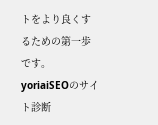トをより良くするための第一歩です。
yoriaiSEOのサイト診断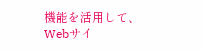機能を活用して、Webサイ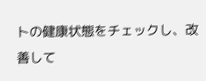トの健康状態をチェックし、改善して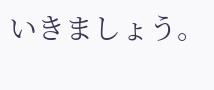いきましょう。